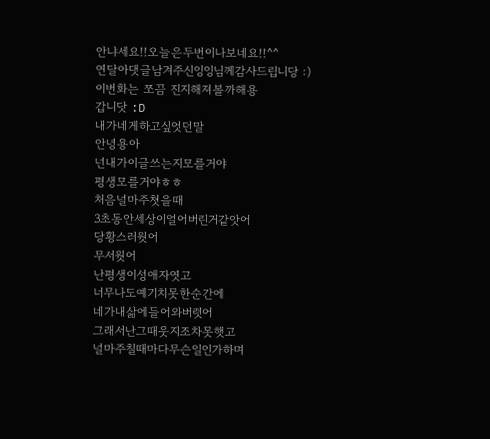안냐세요!!오늘은두번이나보네요!!^^
연달아댓글남겨주신잉잉님께감사드립니당 :)
이번화는 쪼끔 진지해져볼까해용
갑니닷 :D
내가네게하고싶엇던말
안녕용아
넌내가이글쓰는지모를거야
평생모를거야ㅎㅎ
처음널마주쳣을때
3초동안세상이얼어버린거같앗어
당황스러웟어
무서웟어
난평생이성애자엿고
너무나도예기치못한순간에
네가내삶에들어와버렷어
그래서난그때웃지조차못햇고
널마주칠때마다무슨일인가하며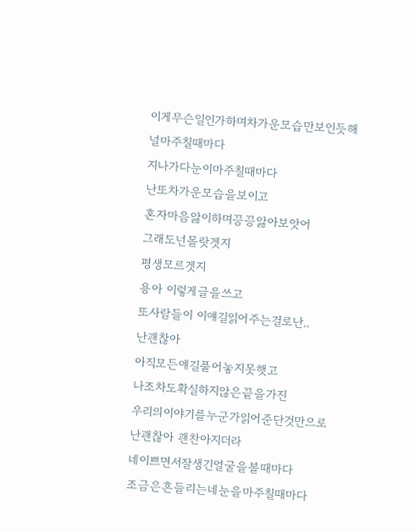이게무슨일인가하며차가운모습만보인듯해
널마주칠때마다
지나가다눈이마주칠때마다
난또차가운모습을보이고
혼자마음앓이하며끙끙앓아보앗어
그래도넌몰랏겟지
평생모르겟지
용아 이렇게글을쓰고
또사람들이 이얘길읽어주는걸로난..
난괜찮아
아직모든얘길풀어놓지못햇고
나조차도확실하지않은끝을가진
우리의이야기를누군가읽어준단것만으로
난괜찮아 괜찬아지더라
네이쁘면서잘생긴얼굴을볼때마다
조금은흔들리는네눈을마주칠때마다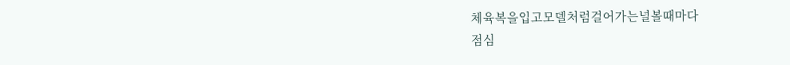체육복을입고모델처럼걸어가는널볼때마다
점심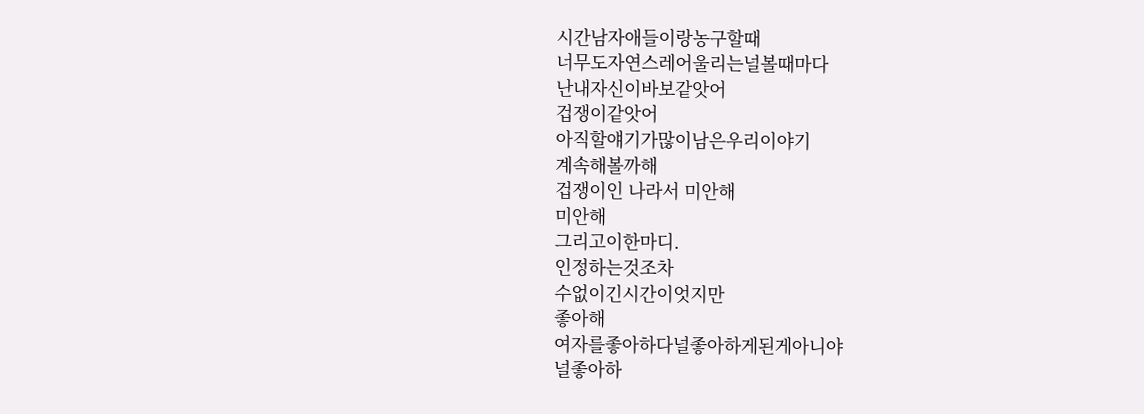시간남자애들이랑농구할때
너무도자연스레어울리는널볼때마다
난내자신이바보같앗어
겁쟁이같앗어
아직할얘기가많이남은우리이야기
계속해볼까해
겁쟁이인 나라서 미안해
미안해
그리고이한마디.
인정하는것조차
수없이긴시간이엇지만
좋아해
여자를좋아하다널좋아하게된게아니야
널좋아하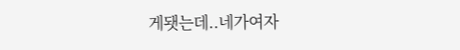게됏는데..네가여자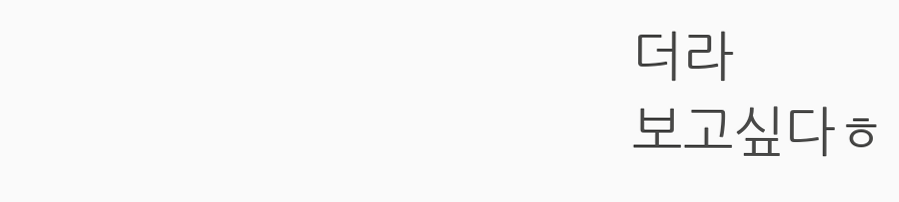더라
보고싶다ㅎ